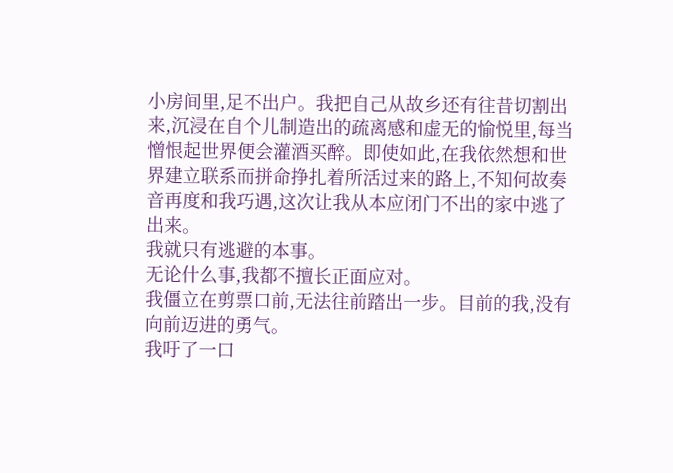小房间里,足不出户。我把自己从故乡还有往昔切割出来,沉浸在自个儿制造出的疏离感和虚无的愉悦里,每当憎恨起世界便会灌酒买醉。即使如此,在我依然想和世界建立联系而拼命挣扎着所活过来的路上,不知何故奏音再度和我巧遇,这次让我从本应闭门不出的家中逃了出来。
我就只有逃避的本事。
无论什么事,我都不擅长正面应对。
我僵立在剪票口前,无法往前踏出一步。目前的我,没有向前迈进的勇气。
我吁了一口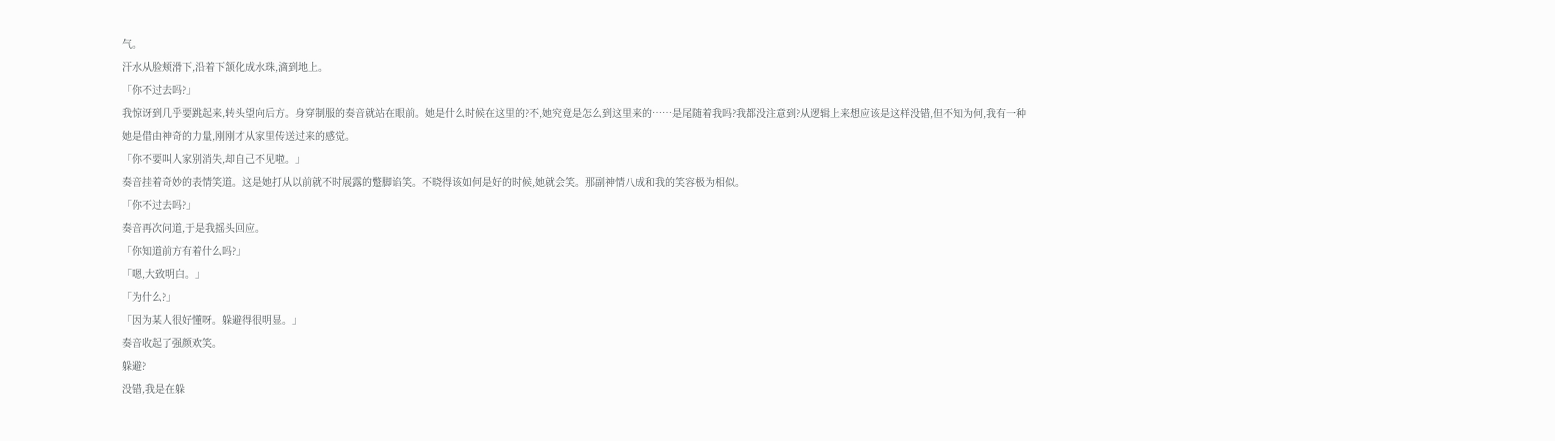气。
汗水从脸颊滑下,沿着下颔化成水珠,滴到地上。
「你不过去吗?」
我惊讶到几乎要跳起来,转头望向后方。身穿制服的奏音就站在眼前。她是什么时候在这里的?不,她究竟是怎么到这里来的……是尾随着我吗?我都没注意到?从逻辑上来想应该是这样没错,但不知为何,我有一种她是借由神奇的力量,刚刚才从家里传送过来的感觉。
「你不要叫人家别消失,却自己不见啦。」
奏音挂着奇妙的表情笑道。这是她打从以前就不时展露的蹩脚谄笑。不晓得该如何是好的时候,她就会笑。那副神情八成和我的笑容极为相似。
「你不过去吗?」
奏音再次问道,于是我摇头回应。
「你知道前方有着什么吗?」
「嗯,大致明白。」
「为什么?」
「因为某人很好懂呀。躲避得很明显。」
奏音收起了强颜欢笑。
躲避?
没错,我是在躲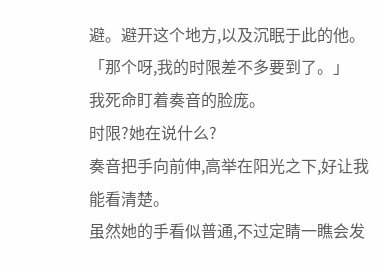避。避开这个地方,以及沉眠于此的他。
「那个呀,我的时限差不多要到了。」
我死命盯着奏音的脸庞。
时限?她在说什么?
奏音把手向前伸,高举在阳光之下,好让我能看清楚。
虽然她的手看似普通,不过定睛一瞧会发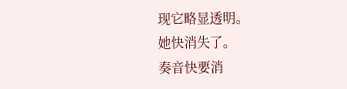现它略显透明。
她快消失了。
奏音快要消